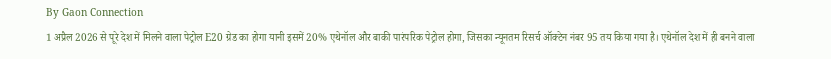By Gaon Connection
1 अप्रैल 2026 से पूरे देश में मिलने वाला पेट्रोल E20 ग्रेड का होगा यानी इसमें 20% एथेनॉल और बाकी पारंपरिक पेट्रोल होगा, जिसका न्यूनतम रिसर्च ऑक्टेन नंबर 95 तय किया गया है। एथेनॉल देश में ही बनने वाला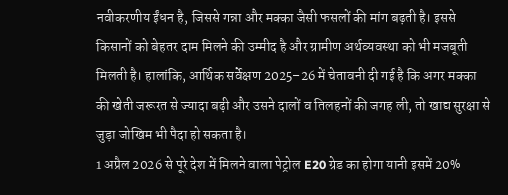नवीकरणीय ईंधन है, जिससे गन्ना और मक्का जैसी फसलों की मांग बढ़ती है। इससे किसानों को बेहतर दाम मिलने की उम्मीद है और ग्रामीण अर्थव्यवस्था को भी मजबूती मिलती है। हालांकि, आर्थिक सर्वेक्षण 2025–26 में चेतावनी दी गई है कि अगर मक्का की खेती जरूरत से ज्यादा बढ़ी और उसने दालों व तिलहनों की जगह ली, तो खाद्य सुरक्षा से जुड़ा जोखिम भी पैदा हो सकता है।
1 अप्रैल 2026 से पूरे देश में मिलने वाला पेट्रोल E20 ग्रेड का होगा यानी इसमें 20%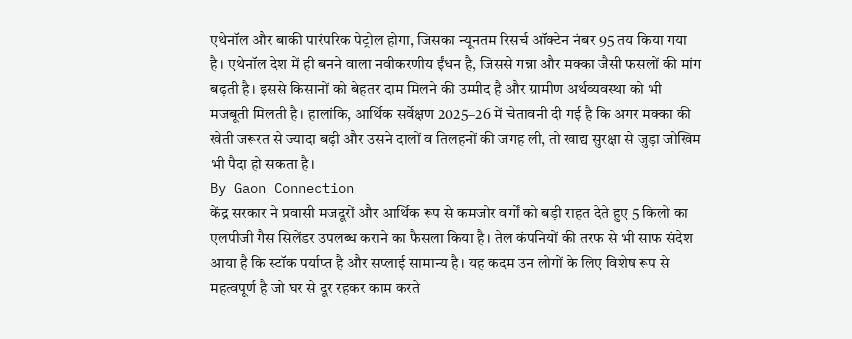एथेनॉल और बाकी पारंपरिक पेट्रोल होगा, जिसका न्यूनतम रिसर्च ऑक्टेन नंबर 95 तय किया गया है। एथेनॉल देश में ही बनने वाला नवीकरणीय ईंधन है, जिससे गन्ना और मक्का जैसी फसलों की मांग बढ़ती है। इससे किसानों को बेहतर दाम मिलने की उम्मीद है और ग्रामीण अर्थव्यवस्था को भी मजबूती मिलती है। हालांकि, आर्थिक सर्वेक्षण 2025–26 में चेतावनी दी गई है कि अगर मक्का की खेती जरूरत से ज्यादा बढ़ी और उसने दालों व तिलहनों की जगह ली, तो खाद्य सुरक्षा से जुड़ा जोखिम भी पैदा हो सकता है।
By Gaon Connection
केंद्र सरकार ने प्रवासी मजदूरों और आर्थिक रूप से कमजोर वर्गों को बड़ी राहत देते हुए 5 किलो का एलपीजी गैस सिलेंडर उपलब्ध कराने का फैसला किया है। तेल कंपनियों की तरफ से भी साफ संदेश आया है कि स्टॉक पर्याप्त है और सप्लाई सामान्य है। यह कदम उन लोगों के लिए विशेष रूप से महत्वपूर्ण है जो घर से दूर रहकर काम करते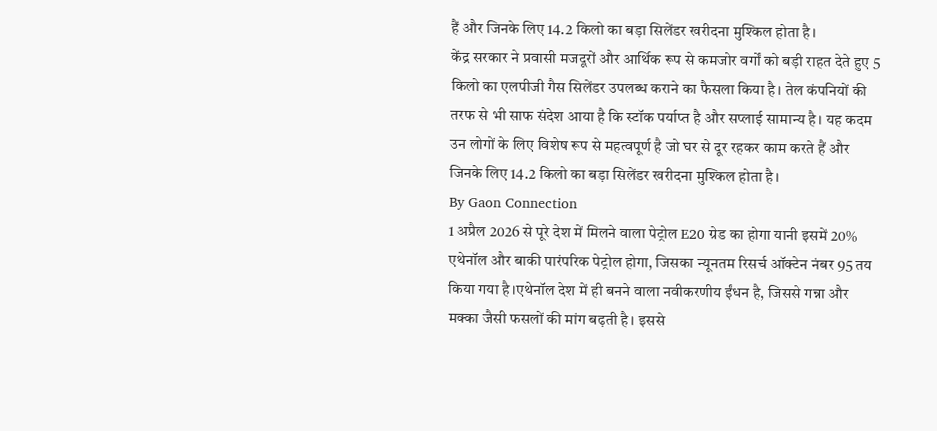हैं और जिनके लिए 14.2 किलो का बड़ा सिलेंडर खरीदना मुश्किल होता है।
केंद्र सरकार ने प्रवासी मजदूरों और आर्थिक रूप से कमजोर वर्गों को बड़ी राहत देते हुए 5 किलो का एलपीजी गैस सिलेंडर उपलब्ध कराने का फैसला किया है। तेल कंपनियों की तरफ से भी साफ संदेश आया है कि स्टॉक पर्याप्त है और सप्लाई सामान्य है। यह कदम उन लोगों के लिए विशेष रूप से महत्वपूर्ण है जो घर से दूर रहकर काम करते हैं और जिनके लिए 14.2 किलो का बड़ा सिलेंडर खरीदना मुश्किल होता है।
By Gaon Connection
1 अप्रैल 2026 से पूरे देश में मिलने वाला पेट्रोल E20 ग्रेड का होगा यानी इसमें 20% एथेनॉल और बाकी पारंपरिक पेट्रोल होगा, जिसका न्यूनतम रिसर्च ऑक्टेन नंबर 95 तय किया गया है।एथेनॉल देश में ही बनने वाला नवीकरणीय ईंधन है, जिससे गन्ना और मक्का जैसी फसलों की मांग बढ़ती है। इससे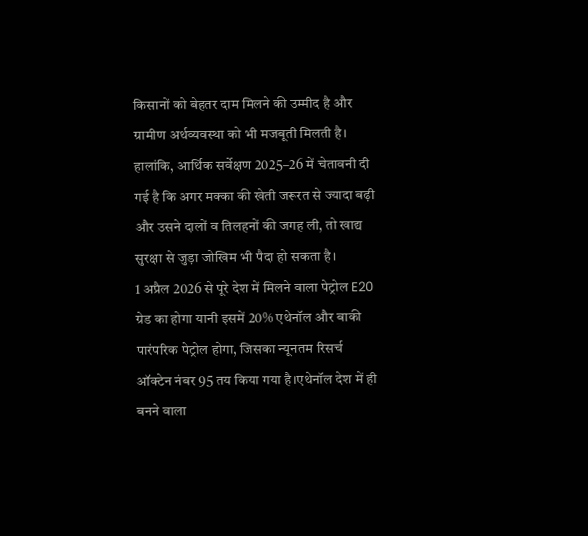किसानों को बेहतर दाम मिलने की उम्मीद है और ग्रामीण अर्थव्यवस्था को भी मजबूती मिलती है। हालांकि, आर्थिक सर्वेक्षण 2025–26 में चेतावनी दी गई है कि अगर मक्का की खेती जरूरत से ज्यादा बढ़ी और उसने दालों व तिलहनों की जगह ली, तो खाद्य सुरक्षा से जुड़ा जोखिम भी पैदा हो सकता है।
1 अप्रैल 2026 से पूरे देश में मिलने वाला पेट्रोल E20 ग्रेड का होगा यानी इसमें 20% एथेनॉल और बाकी पारंपरिक पेट्रोल होगा, जिसका न्यूनतम रिसर्च ऑक्टेन नंबर 95 तय किया गया है।एथेनॉल देश में ही बनने वाला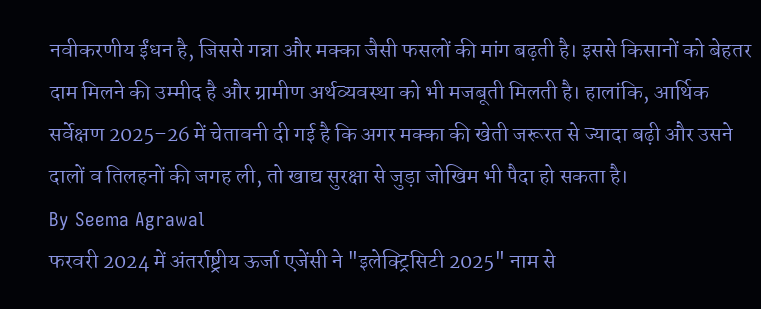नवीकरणीय ईंधन है, जिससे गन्ना और मक्का जैसी फसलों की मांग बढ़ती है। इससे किसानों को बेहतर दाम मिलने की उम्मीद है और ग्रामीण अर्थव्यवस्था को भी मजबूती मिलती है। हालांकि, आर्थिक सर्वेक्षण 2025–26 में चेतावनी दी गई है कि अगर मक्का की खेती जरूरत से ज्यादा बढ़ी और उसने दालों व तिलहनों की जगह ली, तो खाद्य सुरक्षा से जुड़ा जोखिम भी पैदा हो सकता है।
By Seema Agrawal
फरवरी 2024 में अंतर्राष्ट्रीय ऊर्जा एजेंसी ने "इलेक्ट्रिसिटी 2025" नाम से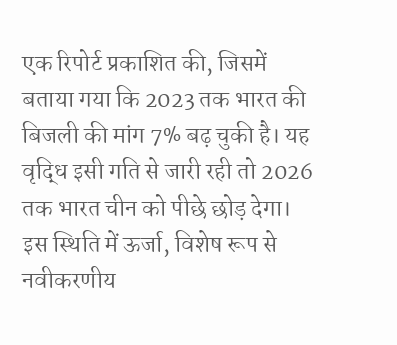एक रिपोर्ट प्रकाशित की, जिसमें बताया गया कि 2023 तक भारत की बिजली की मांग 7% बढ़ चुकी है। यह वृद्धि इसी गति से जारी रही तो 2026 तक भारत चीन को पीछे छोड़ देगा। इस स्थिति में ऊर्जा, विशेष रूप से नवीकरणीय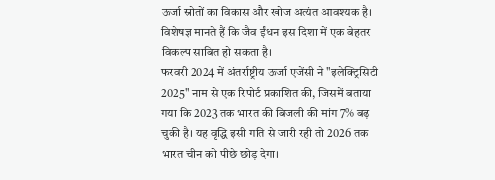ऊर्जा स्रोतों का विकास और खोज अत्यंत आवश्यक है। विशेषज्ञ मानते हैं कि जैव ईंधन इस दिशा में एक बेहतर विकल्प साबित हो सकता है।
फरवरी 2024 में अंतर्राष्ट्रीय ऊर्जा एजेंसी ने "इलेक्ट्रिसिटी 2025" नाम से एक रिपोर्ट प्रकाशित की, जिसमें बताया गया कि 2023 तक भारत की बिजली की मांग 7% बढ़ चुकी है। यह वृद्धि इसी गति से जारी रही तो 2026 तक भारत चीन को पीछे छोड़ देगा।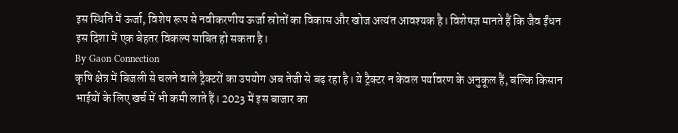इस स्थिति में ऊर्जा, विशेष रूप से नवीकरणीय ऊर्जा स्रोतों का विकास और खोज अत्यंत आवश्यक है। विशेषज्ञ मानते हैं कि जैव ईंधन इस दिशा में एक बेहतर विकल्प साबित हो सकता है।
By Gaon Connection
कृषि क्षेत्र में बिजली से चलने वाले ट्रैक्टरों का उपयोग अब तेजी से बढ़ रहा है। ये ट्रैक्टर न केवल पर्यावरण के अनुकूल हैं, बल्कि किसान भाईयों के लिए खर्च में भी कमी लाते हैं। 2023 में इस बाजार का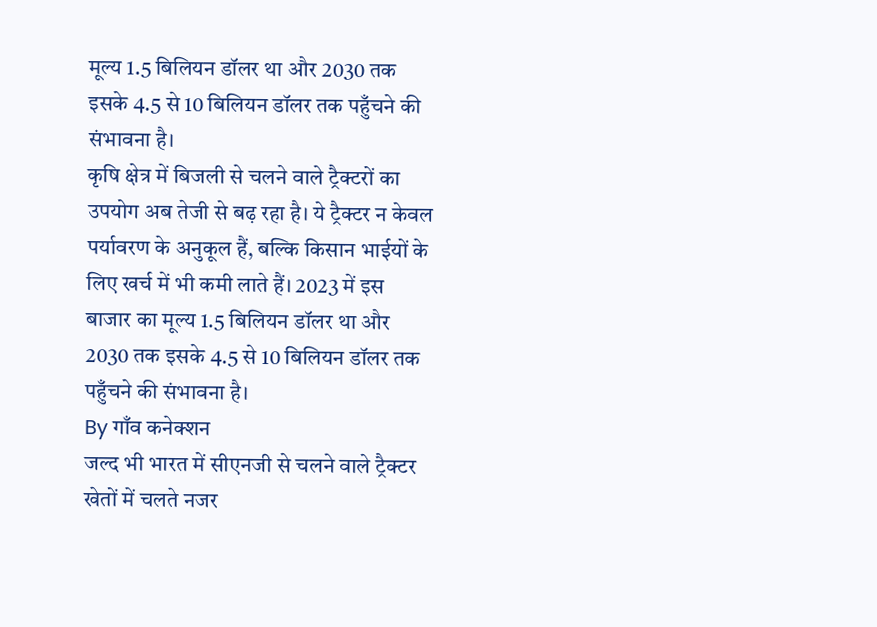मूल्य 1.5 बिलियन डॉलर था और 2030 तक इसके 4.5 से 10 बिलियन डॉलर तक पहुँचने की संभावना है।
कृषि क्षेत्र में बिजली से चलने वाले ट्रैक्टरों का उपयोग अब तेजी से बढ़ रहा है। ये ट्रैक्टर न केवल पर्यावरण के अनुकूल हैं, बल्कि किसान भाईयों के लिए खर्च में भी कमी लाते हैं। 2023 में इस बाजार का मूल्य 1.5 बिलियन डॉलर था और 2030 तक इसके 4.5 से 10 बिलियन डॉलर तक पहुँचने की संभावना है।
By गाँव कनेक्शन
जल्द भी भारत में सीएनजी से चलने वाले ट्रैक्टर खेतों में चलते नजर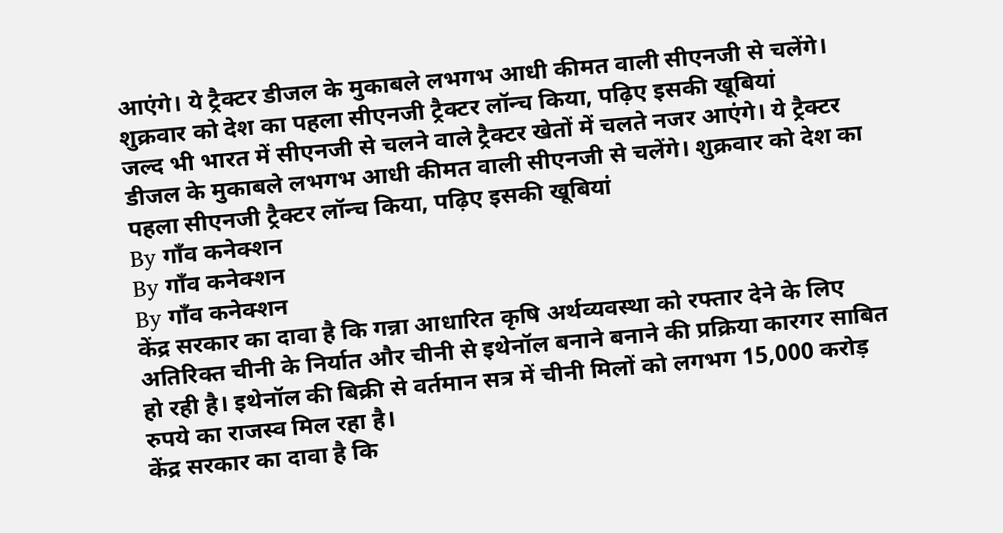आएंगे। ये ट्रैक्टर डीजल के मुकाबले लभगभ आधी कीमत वाली सीएनजी से चलेंगे। शुक्रवार को देश का पहला सीएनजी ट्रैक्टर लॉन्च किया, पढ़िए इसकी खूबियां
जल्द भी भारत में सीएनजी से चलने वाले ट्रैक्टर खेतों में चलते नजर आएंगे। ये ट्रैक्टर डीजल के मुकाबले लभगभ आधी कीमत वाली सीएनजी से चलेंगे। शुक्रवार को देश का पहला सीएनजी ट्रैक्टर लॉन्च किया, पढ़िए इसकी खूबियां
By गाँव कनेक्शन
By गाँव कनेक्शन
By गाँव कनेक्शन
केंद्र सरकार का दावा है कि गन्ना आधारित कृषि अर्थव्यवस्था को रफ्तार देने के लिए अतिरिक्त चीनी के निर्यात और चीनी से इथेनॉल बनाने बनाने की प्रक्रिया कारगर साबित हो रही है। इथेनॉल की बिक्री से वर्तमान सत्र में चीनी मिलों को लगभग 15,000 करोड़ रुपये का राजस्व मिल रहा है।
केंद्र सरकार का दावा है कि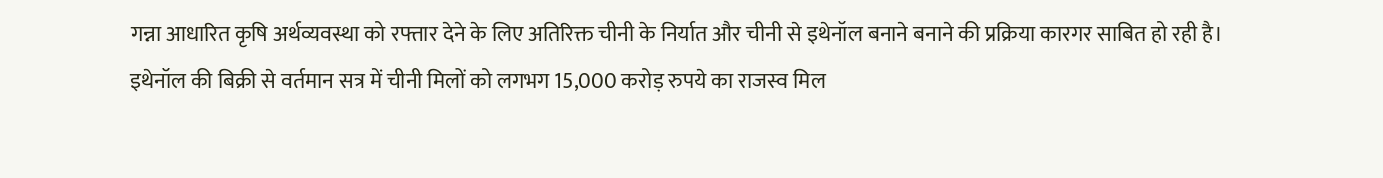गन्ना आधारित कृषि अर्थव्यवस्था को रफ्तार देने के लिए अतिरिक्त चीनी के निर्यात और चीनी से इथेनॉल बनाने बनाने की प्रक्रिया कारगर साबित हो रही है। इथेनॉल की बिक्री से वर्तमान सत्र में चीनी मिलों को लगभग 15,000 करोड़ रुपये का राजस्व मिल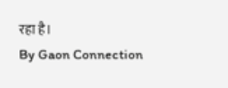रहा है।
By Gaon Connection